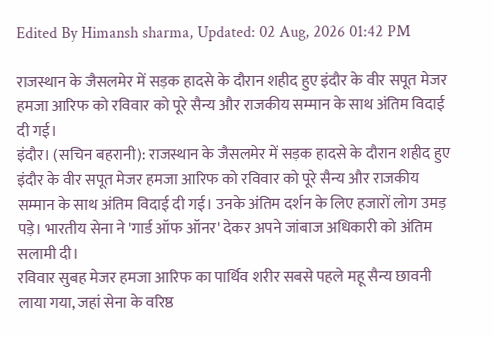Edited By Himansh sharma, Updated: 02 Aug, 2026 01:42 PM

राजस्थान के जैसलमेर में सड़क हादसे के दौरान शहीद हुए इंदौर के वीर सपूत मेजर हमजा आरिफ को रविवार को पूरे सैन्य और राजकीय सम्मान के साथ अंतिम विदाई दी गई।
इंदौर। (सचिन बहरानी): राजस्थान के जैसलमेर में सड़क हादसे के दौरान शहीद हुए इंदौर के वीर सपूत मेजर हमजा आरिफ को रविवार को पूरे सैन्य और राजकीय सम्मान के साथ अंतिम विदाई दी गई। उनके अंतिम दर्शन के लिए हजारों लोग उमड़ पड़े। भारतीय सेना ने 'गार्ड ऑफ ऑनर' देकर अपने जांबाज अधिकारी को अंतिम सलामी दी।
रविवार सुबह मेजर हमजा आरिफ का पार्थिव शरीर सबसे पहले महू सैन्य छावनी लाया गया, जहां सेना के वरिष्ठ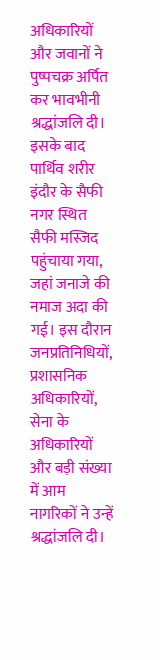अधिकारियों और जवानों ने पुष्पचक्र अर्पित कर भावभीनी श्रद्धांजलि दी। इसके बाद पार्थिव शरीर इंदौर के सैफी नगर स्थित सैफी मस्जिद पहुंचाया गया, जहां जनाजे की नमाज अदा की गई। इस दौरान जनप्रतिनिधियों, प्रशासनिक अधिकारियों, सेना के अधिकारियों और बड़ी संख्या में आम नागरिकों ने उन्हें श्रद्धांजलि दी।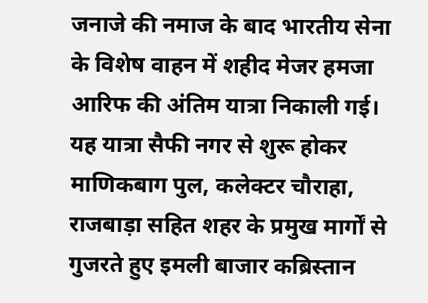जनाजे की नमाज के बाद भारतीय सेना के विशेष वाहन में शहीद मेजर हमजा आरिफ की अंतिम यात्रा निकाली गई। यह यात्रा सैफी नगर से शुरू होकर माणिकबाग पुल, कलेक्टर चौराहा, राजबाड़ा सहित शहर के प्रमुख मार्गों से गुजरते हुए इमली बाजार कब्रिस्तान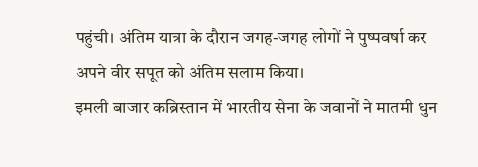पहुंची। अंतिम यात्रा के दौरान जगह-जगह लोगों ने पुष्पवर्षा कर अपने वीर सपूत को अंतिम सलाम किया।
इमली बाजार कब्रिस्तान में भारतीय सेना के जवानों ने मातमी धुन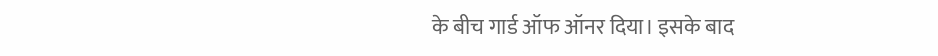के बीच गार्ड ऑफ ऑनर दिया। इसके बाद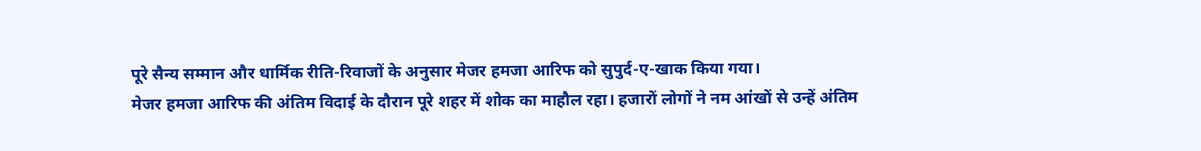पूरे सैन्य सम्मान और धार्मिक रीति-रिवाजों के अनुसार मेजर हमजा आरिफ को सुपुर्द-ए-खाक किया गया।
मेजर हमजा आरिफ की अंतिम विदाई के दौरान पूरे शहर में शोक का माहौल रहा। हजारों लोगों ने नम आंखों से उन्हें अंतिम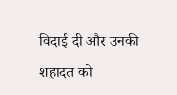विदाई दी और उनकी शहादत को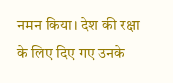नमन किया। देश की रक्षा के लिए दिए गए उनके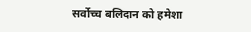सर्वोच्च बलिदान को हमेशा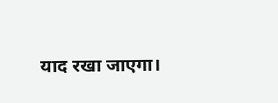याद रखा जाएगा।